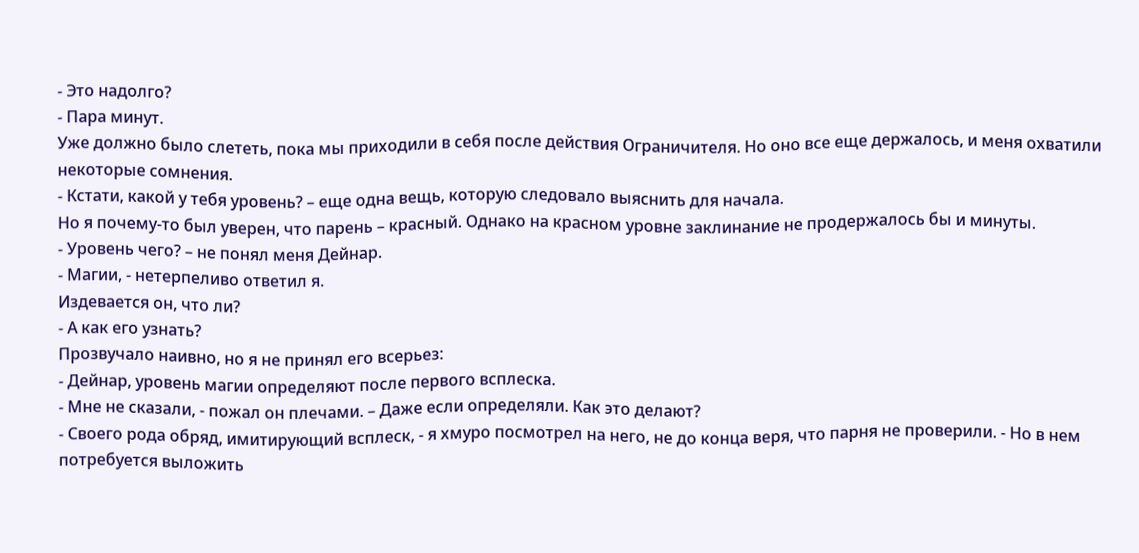- Это надолго?
- Пара минут.
Уже должно было слететь, пока мы приходили в себя после действия Ограничителя. Но оно все еще держалось, и меня охватили некоторые сомнения.
- Кстати, какой у тебя уровень? – еще одна вещь, которую следовало выяснить для начала.
Но я почему-то был уверен, что парень – красный. Однако на красном уровне заклинание не продержалось бы и минуты.
- Уровень чего? – не понял меня Дейнар.
- Магии, - нетерпеливо ответил я.
Издевается он, что ли?
- А как его узнать?
Прозвучало наивно, но я не принял его всерьез:
- Дейнар, уровень магии определяют после первого всплеска.
- Мне не сказали, - пожал он плечами. – Даже если определяли. Как это делают?
- Своего рода обряд, имитирующий всплеск, - я хмуро посмотрел на него, не до конца веря, что парня не проверили. - Но в нем потребуется выложить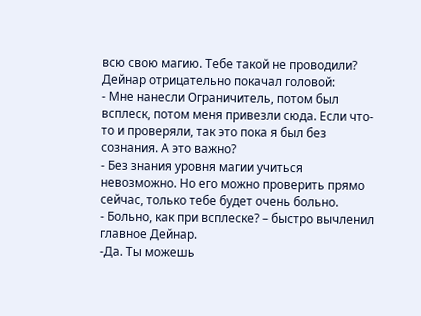всю свою магию. Тебе такой не проводили?
Дейнар отрицательно покачал головой:
- Мне нанесли Ограничитель, потом был всплеск, потом меня привезли сюда. Если что-то и проверяли, так это пока я был без сознания. А это важно?
- Без знания уровня магии учиться невозможно. Но его можно проверить прямо сейчас, только тебе будет очень больно.
- Больно, как при всплеске? – быстро вычленил главное Дейнар.
-Да. Ты можешь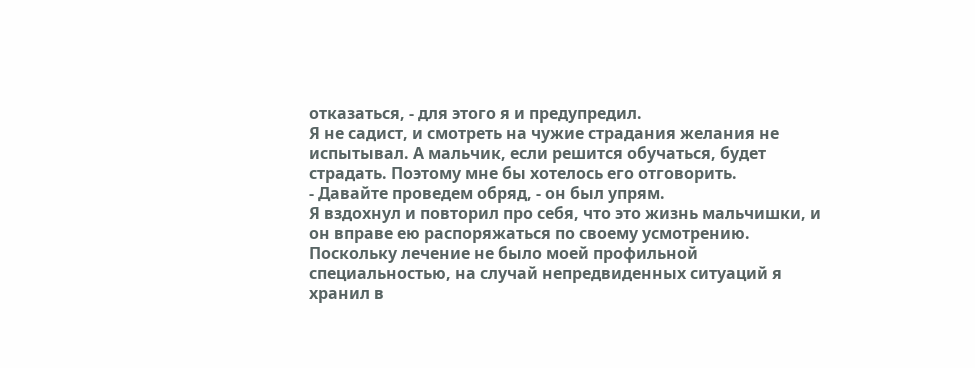отказаться, - для этого я и предупредил.
Я не садист, и смотреть на чужие страдания желания не испытывал. А мальчик, если решится обучаться, будет страдать. Поэтому мне бы хотелось его отговорить.
- Давайте проведем обряд, - он был упрям.
Я вздохнул и повторил про себя, что это жизнь мальчишки, и он вправе ею распоряжаться по своему усмотрению.
Поскольку лечение не было моей профильной специальностью, на случай непредвиденных ситуаций я хранил в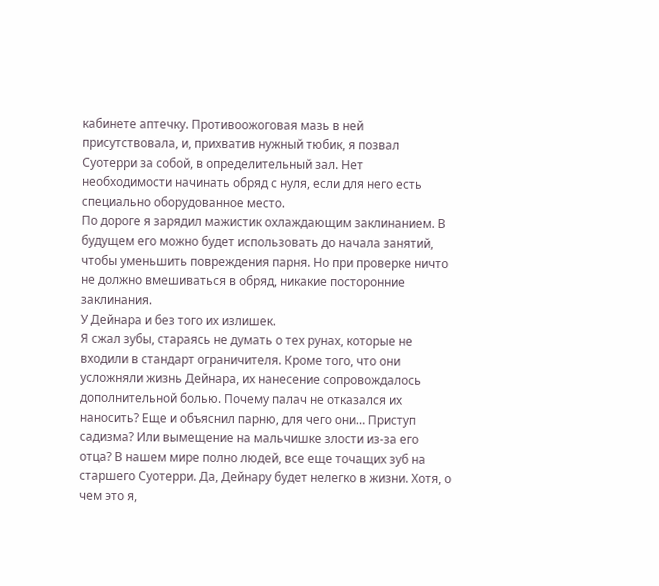кабинете аптечку. Противоожоговая мазь в ней присутствовала, и, прихватив нужный тюбик, я позвал Суотерри за собой, в определительный зал. Нет необходимости начинать обряд с нуля, если для него есть специально оборудованное место.
По дороге я зарядил мажистик охлаждающим заклинанием. В будущем его можно будет использовать до начала занятий, чтобы уменьшить повреждения парня. Но при проверке ничто не должно вмешиваться в обряд, никакие посторонние заклинания.
У Дейнара и без того их излишек.
Я сжал зубы, стараясь не думать о тех рунах, которые не входили в стандарт ограничителя. Кроме того, что они усложняли жизнь Дейнара, их нанесение сопровождалось дополнительной болью. Почему палач не отказался их наносить? Еще и объяснил парню, для чего они… Приступ садизма? Или вымещение на мальчишке злости из-за его отца? В нашем мире полно людей, все еще точащих зуб на старшего Суотерри. Да, Дейнару будет нелегко в жизни. Хотя, о чем это я,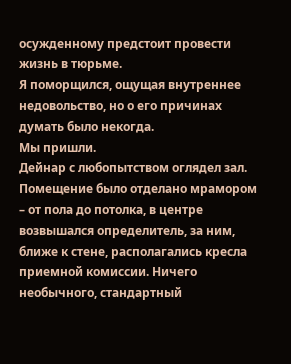осужденному предстоит провести жизнь в тюрьме.
Я поморщился, ощущая внутреннее недовольство, но о его причинах думать было некогда.
Мы пришли.
Дейнар с любопытством оглядел зал. Помещение было отделано мрамором – от пола до потолка, в центре возвышался определитель, за ним, ближе к стене, располагались кресла приемной комиссии. Ничего необычного, стандартный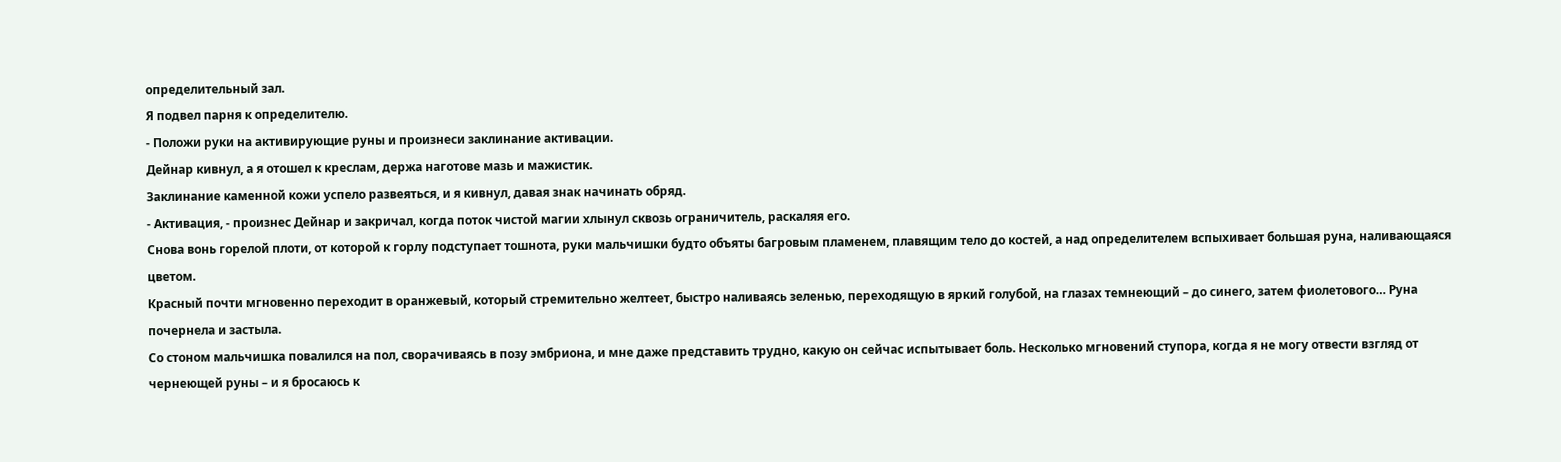определительный зал.
Я подвел парня к определителю.
- Положи руки на активирующие руны и произнеси заклинание активации.
Дейнар кивнул, а я отошел к креслам, держа наготове мазь и мажистик.
Заклинание каменной кожи успело развеяться, и я кивнул, давая знак начинать обряд.
- Активация, - произнес Дейнар и закричал, когда поток чистой магии хлынул сквозь ограничитель, раскаляя его.
Снова вонь горелой плоти, от которой к горлу подступает тошнота, руки мальчишки будто объяты багровым пламенем, плавящим тело до костей, а над определителем вспыхивает большая руна, наливающаяся цветом.
Красный почти мгновенно переходит в оранжевый, который стремительно желтеет, быстро наливаясь зеленью, переходящую в яркий голубой, на глазах темнеющий – до синего, затем фиолетового… Руна почернела и застыла.
Со стоном мальчишка повалился на пол, сворачиваясь в позу эмбриона, и мне даже представить трудно, какую он сейчас испытывает боль. Несколько мгновений ступора, когда я не могу отвести взгляд от чернеющей руны – и я бросаюсь к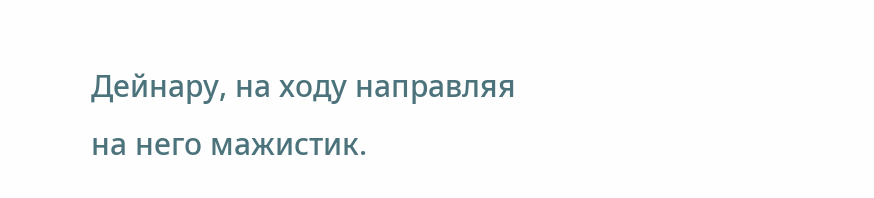Дейнару, на ходу направляя на него мажистик.